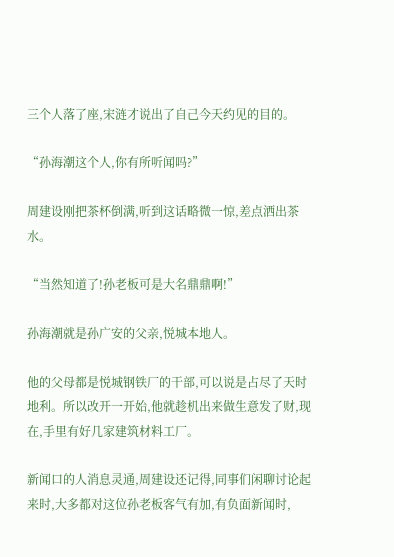三个人落了座,宋涟才说出了自己今天约见的目的。

“孙海潮这个人,你有所听闻吗?”

周建设刚把茶杯倒满,听到这话略微一惊,差点洒出茶水。

“当然知道了!孙老板可是大名鼎鼎啊!”

孙海潮就是孙广安的父亲,悦城本地人。

他的父母都是悦城钢铁厂的干部,可以说是占尽了天时地利。所以改开一开始,他就趁机出来做生意发了财,现在,手里有好几家建筑材料工厂。

新闻口的人消息灵通,周建设还记得,同事们闲聊讨论起来时,大多都对这位孙老板客气有加,有负面新闻时,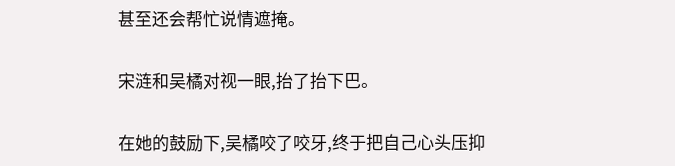甚至还会帮忙说情遮掩。

宋涟和吴橘对视一眼,抬了抬下巴。

在她的鼓励下,吴橘咬了咬牙,终于把自己心头压抑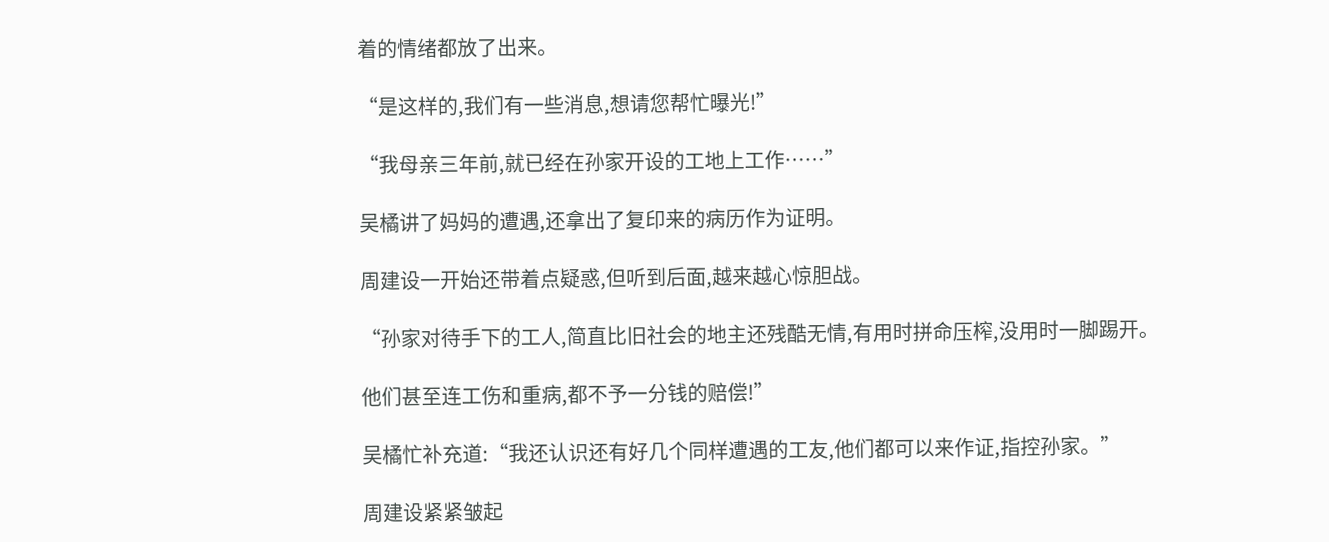着的情绪都放了出来。

“是这样的,我们有一些消息,想请您帮忙曝光!”

“我母亲三年前,就已经在孙家开设的工地上工作……”

吴橘讲了妈妈的遭遇,还拿出了复印来的病历作为证明。

周建设一开始还带着点疑惑,但听到后面,越来越心惊胆战。

“孙家对待手下的工人,简直比旧社会的地主还残酷无情,有用时拼命压榨,没用时一脚踢开。

他们甚至连工伤和重病,都不予一分钱的赔偿!”

吴橘忙补充道:“我还认识还有好几个同样遭遇的工友,他们都可以来作证,指控孙家。”

周建设紧紧皱起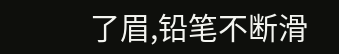了眉,铅笔不断滑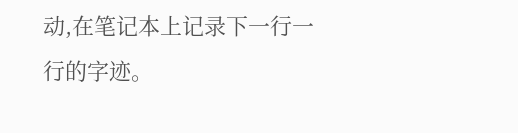动,在笔记本上记录下一行一行的字迹。